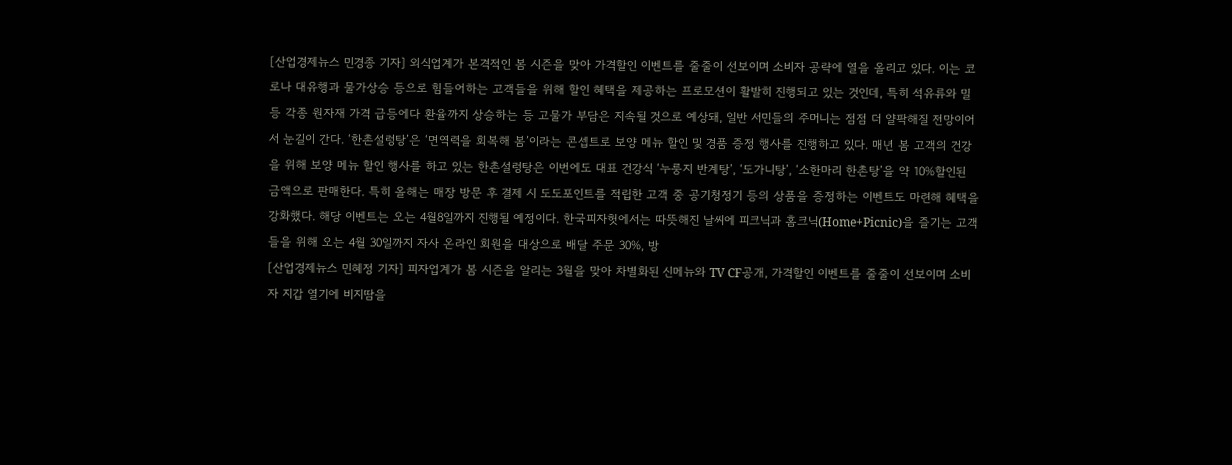[산업경제뉴스 민경종 기자] 외식업계가 본격적인 봄 시즌을 맞아 가격할인 이벤트를 줄줄이 선보이며 소비자 공략에 열을 올리고 있다. 이는 코로나 대유행과 물가상승 등으로 힘들어하는 고객들을 위해 할인 혜택을 제공하는 프로모션이 활발히 진행되고 있는 것인데, 특히 석유류와 밀 등 각종 원자재 가격 급등에다 환율까지 상승하는 등 고물가 부담은 지속될 것으로 예상돼, 일반 서민들의 주머니는 점점 더 얄팍해질 전망이어서 눈길이 간다. ‘한촌설렁탕’은 ‘면역력을 회복해 봄’이라는 콘셉트로 보양 메뉴 할인 및 경품 증정 행사를 진행하고 있다. 매년 봄 고객의 건강을 위해 보양 메뉴 할인 행사를 하고 있는 한촌설렁탕은 이번에도 대표 건강식 ‘누룽지 반계탕’, ‘도가니탕’, ‘소한마리 한촌탕’을 약 10%할인된 금액으로 판매한다. 특히 올해는 매장 방문 후 결제 시 도도포인트를 적립한 고객 중 공기청정기 등의 상품을 증정하는 이벤트도 마련해 혜택을 강화했다. 해당 이벤트는 오는 4월8일까지 진행될 예정이다. 한국피자헛에서는 따뜻해진 날씨에 피크닉과 홈크닉(Home+Picnic)을 즐기는 고객들을 위해 오는 4월 30일까지 자사 온라인 회원을 대상으로 배달 주문 30%, 방
[산업경제뉴스 민혜정 기자] 피자업계가 봄 시즌을 알리는 3월을 맞아 차별화된 신메뉴와 TV CF공개, 가격할인 이벤트를 줄줄이 선보이며 소비자 지갑 열기에 비지땀을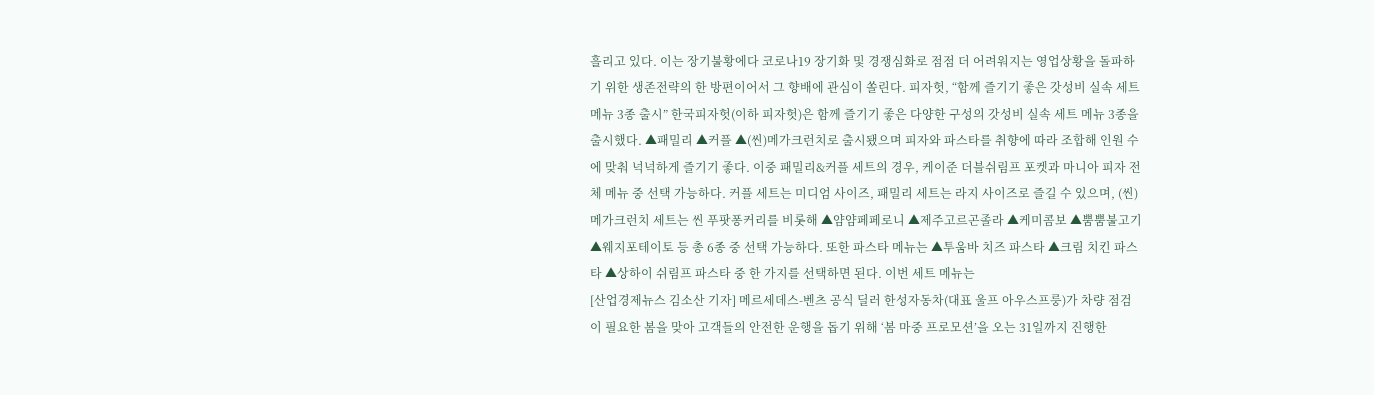흘리고 있다. 이는 장기불황에다 코로나19 장기화 및 경쟁심화로 점점 더 어려워지는 영업상황을 돌파하기 위한 생존전략의 한 방편이어서 그 향배에 관심이 쏠린다. 피자헛, “함께 즐기기 좋은 갓성비 실속 세트 메뉴 3종 출시” 한국피자헛(이하 피자헛)은 함께 즐기기 좋은 다양한 구성의 갓성비 실속 세트 메뉴 3종을 출시했다. ▲패밀리 ▲커플 ▲(씬)메가크런치로 출시됐으며 피자와 파스타를 취향에 따라 조합해 인원 수에 맞춰 넉넉하게 즐기기 좋다. 이중 패밀리&커플 세트의 경우, 케이준 더블쉬림프 포켓과 마니아 피자 전체 메뉴 중 선택 가능하다. 커플 세트는 미디엄 사이즈, 패밀리 세트는 라지 사이즈로 즐길 수 있으며, (씬)메가크런치 세트는 씬 푸팟퐁커리를 비롯해 ▲얌얌페페로니 ▲제주고르곤졸라 ▲케미콤보 ▲뿜뿜불고기 ▲웨지포테이토 등 총 6종 중 선택 가능하다. 또한 파스타 메뉴는 ▲투움바 치즈 파스타 ▲크림 치킨 파스타 ▲상하이 쉬림프 파스타 중 한 가지를 선택하면 된다. 이번 세트 메뉴는
[산업경제뉴스 김소산 기자] 메르세데스-벤츠 공식 딜러 한성자동차(대표 울프 아우스프룽)가 차량 점검이 필요한 봄을 맞아 고객들의 안전한 운행을 돕기 위해 ‘봄 마중 프로모션’을 오는 31일까지 진행한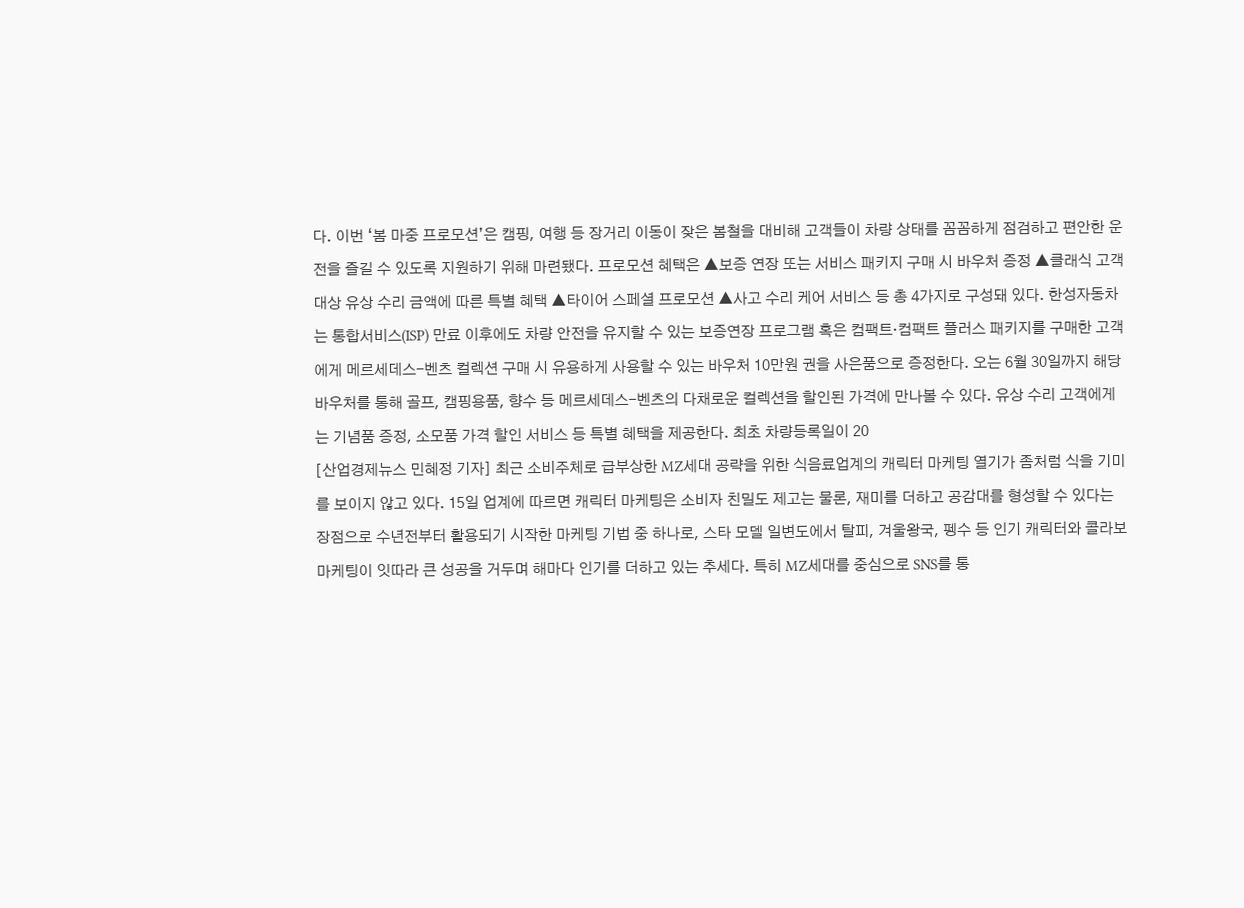다. 이번 ‘봄 마중 프로모션’은 캠핑, 여행 등 장거리 이동이 잦은 봄철을 대비해 고객들이 차량 상태를 꼼꼼하게 점검하고 편안한 운전을 즐길 수 있도록 지원하기 위해 마련됐다. 프로모션 혜택은 ▲보증 연장 또는 서비스 패키지 구매 시 바우처 증정 ▲클래식 고객 대상 유상 수리 금액에 따른 특별 혜택 ▲타이어 스페셜 프로모션 ▲사고 수리 케어 서비스 등 총 4가지로 구성돼 있다. 한성자동차는 통합서비스(ISP) 만료 이후에도 차량 안전을 유지할 수 있는 보증연장 프로그램 혹은 컴팩트·컴팩트 플러스 패키지를 구매한 고객에게 메르세데스-벤츠 컬렉션 구매 시 유용하게 사용할 수 있는 바우처 10만원 권을 사은품으로 증정한다. 오는 6월 30일까지 해당 바우처를 통해 골프, 캠핑용품, 향수 등 메르세데스-벤츠의 다채로운 컬렉션을 할인된 가격에 만나볼 수 있다. 유상 수리 고객에게는 기념품 증정, 소모품 가격 할인 서비스 등 특별 혜택을 제공한다. 최초 차량등록일이 20
[산업경제뉴스 민혜정 기자] 최근 소비주체로 급부상한 MZ세대 공략을 위한 식음료업계의 캐릭터 마케팅 열기가 좀처럼 식을 기미를 보이지 않고 있다. 15일 업계에 따르면 캐릭터 마케팅은 소비자 친밀도 제고는 물론, 재미를 더하고 공감대를 형성할 수 있다는 장점으로 수년전부터 활용되기 시작한 마케팅 기법 중 하나로, 스타 모델 일변도에서 탈피, 겨울왕국, 펭수 등 인기 캐릭터와 콜라보 마케팅이 잇따라 큰 성공을 거두며 해마다 인기를 더하고 있는 추세다. 특히 MZ세대를 중심으로 SNS를 통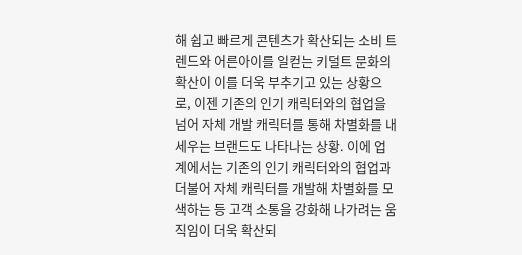해 쉽고 빠르게 콘텐츠가 확산되는 소비 트렌드와 어른아이를 일컫는 키덜트 문화의 확산이 이를 더욱 부추기고 있는 상황으로, 이젠 기존의 인기 캐릭터와의 협업을 넘어 자체 개발 캐릭터를 통해 차별화를 내세우는 브랜드도 나타나는 상황. 이에 업계에서는 기존의 인기 캐릭터와의 협업과 더불어 자체 캐릭터를 개발해 차별화를 모색하는 등 고객 소통을 강화해 나가려는 움직임이 더욱 확산되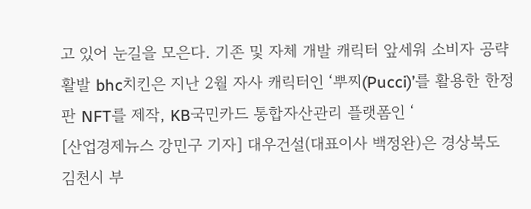고 있어 눈길을 모은다. 기존 및 자체 개발 캐릭터 앞세워 소비자 공략 활발 bhc치킨은 지난 2월 자사 캐릭터인 ‘뿌찌(Pucci)’를 활용한 한정판 NFT를 제작, KB국민카드 통합자산관리 플랫폼인 ‘
[산업경제뉴스 강민구 기자] 대우건설(대표이사 백정완)은 경상북도 김천시 부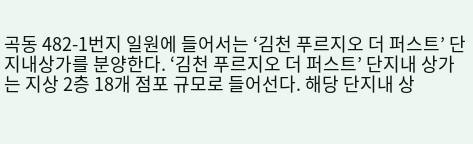곡동 482-1번지 일원에 들어서는 ‘김천 푸르지오 더 퍼스트’ 단지내상가를 분양한다. ‘김천 푸르지오 더 퍼스트’ 단지내 상가는 지상 2층 18개 점포 규모로 들어선다. 해당 단지내 상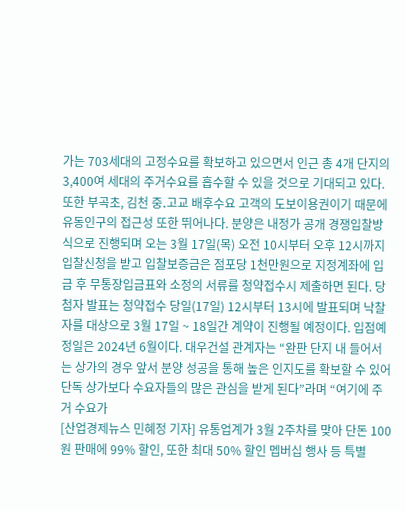가는 703세대의 고정수요를 확보하고 있으면서 인근 총 4개 단지의 3,400여 세대의 주거수요를 흡수할 수 있을 것으로 기대되고 있다. 또한 부곡초, 김천 중․고교 배후수요 고객의 도보이용권이기 때문에 유동인구의 접근성 또한 뛰어나다. 분양은 내정가 공개 경쟁입찰방식으로 진행되며 오는 3월 17일(목) 오전 10시부터 오후 12시까지 입찰신청을 받고 입찰보증금은 점포당 1천만원으로 지정계좌에 입금 후 무통장입금표와 소정의 서류를 청약접수시 제출하면 된다. 당첨자 발표는 청약접수 당일(17일) 12시부터 13시에 발표되며 낙찰자를 대상으로 3월 17일 ~ 18일간 계약이 진행될 예정이다. 입점예정일은 2024년 6월이다. 대우건설 관계자는 “완판 단지 내 들어서는 상가의 경우 앞서 분양 성공을 통해 높은 인지도를 확보할 수 있어 단독 상가보다 수요자들의 많은 관심을 받게 된다”라며 “여기에 주거 수요가
[산업경제뉴스 민혜정 기자] 유통업계가 3월 2주차를 맞아 단돈 100원 판매에 99% 할인, 또한 최대 50% 할인 멥버십 행사 등 특별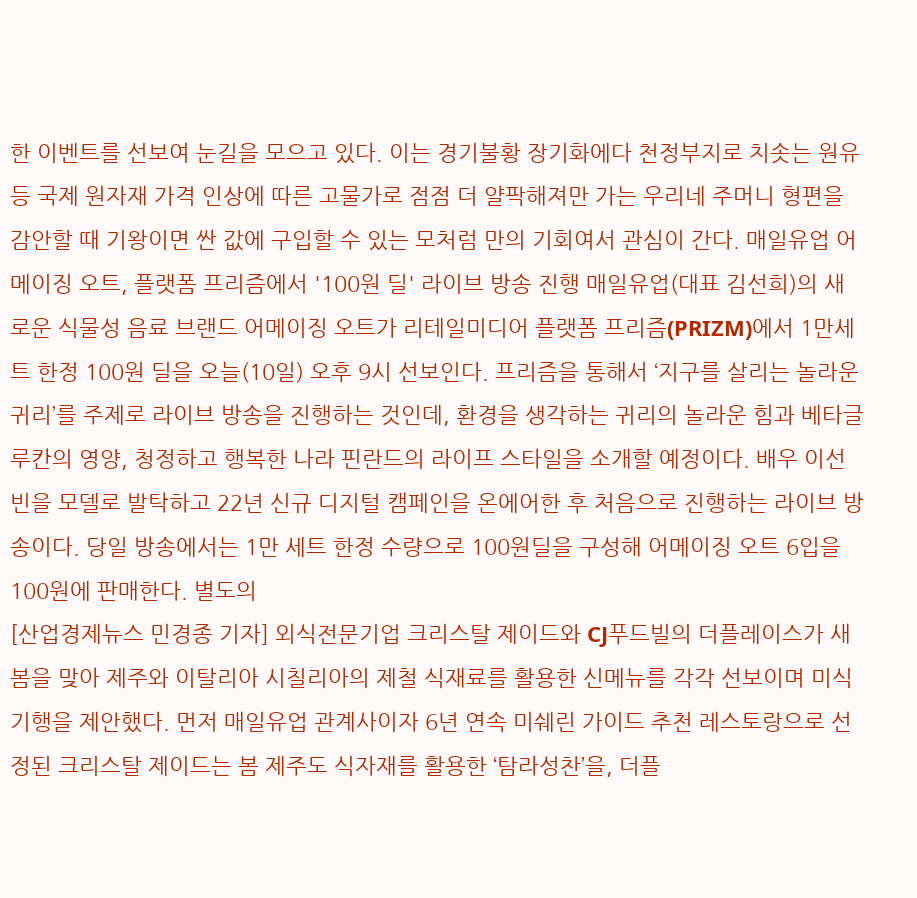한 이벤트를 선보여 눈길을 모으고 있다. 이는 경기불황 장기화에다 천정부지로 치솟는 원유 등 국제 원자재 가격 인상에 따른 고물가로 점점 더 얄팍해져만 가는 우리네 주머니 형편을 감안할 때 기왕이면 싼 값에 구입할 수 있는 모처럼 만의 기회여서 관심이 간다. 매일유업 어메이징 오트, 플랫폼 프리즘에서 '100원 딜' 라이브 방송 진행 매일유업(대표 김선희)의 새로운 식물성 음료 브랜드 어메이징 오트가 리테일미디어 플랫폼 프리즘(PRIZM)에서 1만세트 한정 100원 딜을 오늘(10일) 오후 9시 선보인다. 프리즘을 통해서 ‘지구를 살리는 놀라운 귀리’를 주제로 라이브 방송을 진행하는 것인데, 환경을 생각하는 귀리의 놀라운 힘과 베타글루칸의 영양, 청정하고 행복한 나라 핀란드의 라이프 스타일을 소개할 예정이다. 배우 이선빈을 모델로 발탁하고 22년 신규 디지털 캠페인을 온에어한 후 처음으로 진행하는 라이브 방송이다. 당일 방송에서는 1만 세트 한정 수량으로 100원딜을 구성해 어메이징 오트 6입을 100원에 판매한다. 별도의
[산업경제뉴스 민경종 기자] 외식전문기업 크리스탈 제이드와 CJ푸드빌의 더플레이스가 새 봄을 맞아 제주와 이탈리아 시칠리아의 제철 식재료를 활용한 신메뉴를 각각 선보이며 미식기행을 제안했다. 먼저 매일유업 관계사이자 6년 연속 미쉐린 가이드 추천 레스토랑으로 선정된 크리스탈 제이드는 봄 제주도 식자재를 활용한 ‘탐라성찬’을, 더플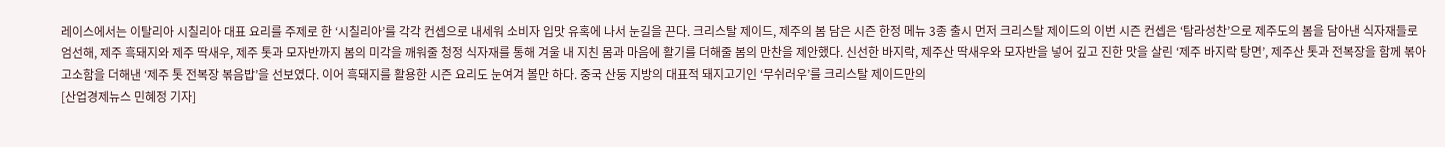레이스에서는 이탈리아 시칠리아 대표 요리를 주제로 한 ‘시칠리아’를 각각 컨셉으로 내세워 소비자 입맛 유혹에 나서 눈길을 끈다. 크리스탈 제이드, 제주의 봄 담은 시즌 한정 메뉴 3종 출시 먼저 크리스탈 제이드의 이번 시즌 컨셉은 ‘탐라성찬’으로 제주도의 봄을 담아낸 식자재들로 엄선해, 제주 흑돼지와 제주 딱새우, 제주 톳과 모자반까지 봄의 미각을 깨워줄 청정 식자재를 통해 겨울 내 지친 몸과 마음에 활기를 더해줄 봄의 만찬을 제안했다. 신선한 바지락, 제주산 딱새우와 모자반을 넣어 깊고 진한 맛을 살린 ‘제주 바지락 탕면’, 제주산 톳과 전복장을 함께 볶아 고소함을 더해낸 ‘제주 톳 전복장 볶음밥’을 선보였다. 이어 흑돼지를 활용한 시즌 요리도 눈여겨 볼만 하다. 중국 산둥 지방의 대표적 돼지고기인 ‘무쉬러우’를 크리스탈 제이드만의
[산업경제뉴스 민혜정 기자]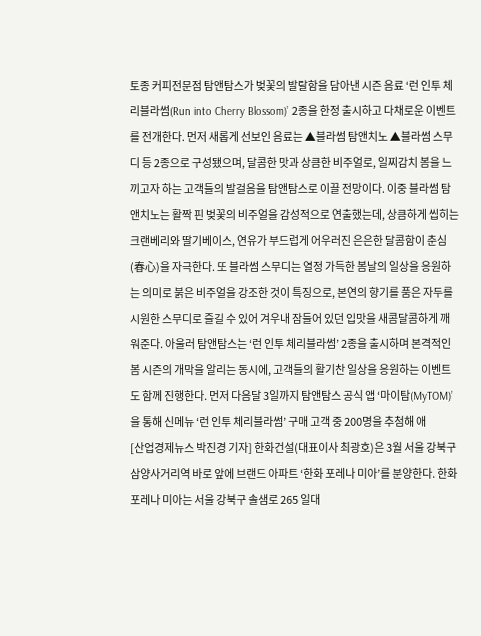토종 커피전문점 탐앤탐스가 벚꽃의 발랄함을 담아낸 시즌 음료 ‘런 인투 체리블라썸(Run into Cherry Blossom)’ 2종을 한정 출시하고 다채로운 이벤트를 전개한다. 먼저 새롭게 선보인 음료는 ▲블라썸 탐앤치노 ▲블라썸 스무디 등 2종으로 구성됐으며, 달콤한 맛과 상큼한 비주얼로, 일찌감치 봄을 느끼고자 하는 고객들의 발걸음을 탐앤탐스로 이끌 전망이다. 이중 블라썸 탐앤치노는 활짝 핀 벚꽃의 비주얼을 감성적으로 연출했는데, 상큼하게 씹히는 크랜베리와 딸기베이스, 연유가 부드럽게 어우러진 은은한 달콤함이 춘심(春心)을 자극한다. 또 블라썸 스무디는 열정 가득한 봄날의 일상을 응원하는 의미로 붉은 비주얼을 강조한 것이 특징으로, 본연의 향기를 품은 자두를 시원한 스무디로 즐길 수 있어 겨우내 잠들어 있던 입맛을 새콤달콤하게 깨워준다. 아울러 탐앤탐스는 ‘런 인투 체리블라썸’ 2종을 출시하며 본격적인 봄 시즌의 개막을 알리는 동시에, 고객들의 활기찬 일상을 응원하는 이벤트도 함께 진행한다. 먼저 다음달 3일까지 탐앤탐스 공식 앱 ‘마이탐(MyTOM)’을 통해 신메뉴 ‘런 인투 체리블라썸’ 구매 고객 중 200명을 추첨해 애
[산업경제뉴스 박진경 기자] 한화건설(대표이사 최광호)은 3월 서울 강북구 삼양사거리역 바로 앞에 브랜드 아파트 ‘한화 포레나 미아’를 분양한다. 한화 포레나 미아는 서울 강북구 솔샘로 265 일대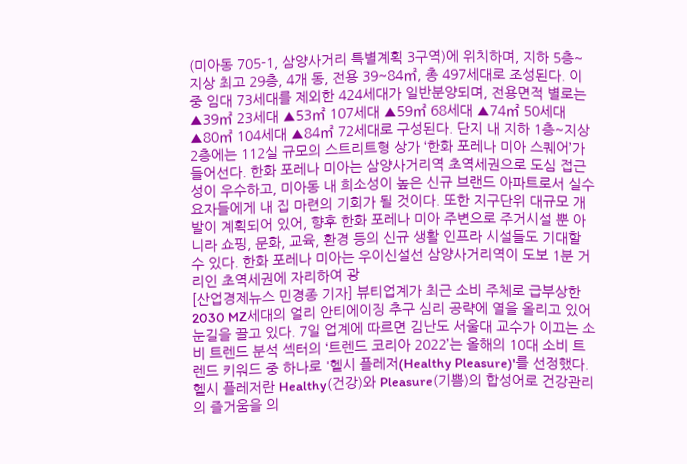(미아동 705-1, 삼양사거리 특별계획 3구역)에 위치하며, 지하 5층~지상 최고 29층, 4개 동, 전용 39~84㎡, 총 497세대로 조성된다. 이중 임대 73세대를 제외한 424세대가 일반분양되며, 전용면적 별로는 ▲39㎡ 23세대 ▲53㎡ 107세대 ▲59㎡ 68세대 ▲74㎡ 50세대 ▲80㎡ 104세대 ▲84㎡ 72세대로 구성된다. 단지 내 지하 1층~지상 2층에는 112실 규모의 스트리트형 상가 ‘한화 포레나 미아 스퀘어’가 들어선다. 한화 포레나 미아는 삼양사거리역 초역세권으로 도심 접근성이 우수하고, 미아동 내 희소성이 높은 신규 브랜드 아파트로서 실수요자들에게 내 집 마련의 기회가 될 것이다. 또한 지구단위 대규모 개발이 계획되어 있어, 향후 한화 포레나 미아 주변으로 주거시설 뿐 아니라 쇼핑, 문화, 교육, 환경 등의 신규 생활 인프라 시설들도 기대할 수 있다. 한화 포레나 미아는 우이신설선 삼양사거리역이 도보 1분 거리인 초역세권에 자리하여 광
[산업경제뉴스 민경종 기자] 뷰티업계가 최근 소비 주체로 급부상한 2030 MZ세대의 얼리 안티에이징 추구 심리 공략에 열을 올리고 있어 눈길을 끌고 있다. 7일 업계에 따르면 김난도 서울대 교수가 이끄는 소비 트렌드 분석 섹터의 ‘트렌드 코리아 2022’는 올해의 10대 소비 트렌드 키워드 중 하나로 '헬시 플레저(Healthy Pleasure)'를 선정했다. 헬시 플레저란 Healthy(건강)와 Pleasure(기쁨)의 합성어로 건강관리의 즐거움을 의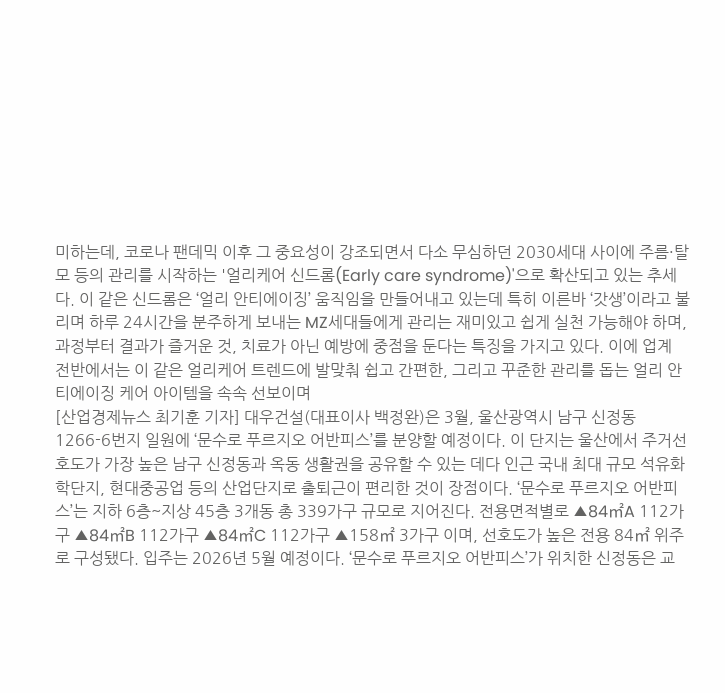미하는데, 코로나 팬데믹 이후 그 중요성이 강조되면서 다소 무심하던 2030세대 사이에 주름·탈모 등의 관리를 시작하는 '얼리케어 신드롬(Early care syndrome)'으로 확산되고 있는 추세다. 이 같은 신드롬은 ‘얼리 안티에이징’ 움직임을 만들어내고 있는데 특히 이른바 ‘갓생’이라고 불리며 하루 24시간을 분주하게 보내는 MZ세대들에게 관리는 재미있고 쉽게 실천 가능해야 하며, 과정부터 결과가 즐거운 것, 치료가 아닌 예방에 중점을 둔다는 특징을 가지고 있다. 이에 업계 전반에서는 이 같은 얼리케어 트렌드에 발맞춰 쉽고 간편한, 그리고 꾸준한 관리를 돕는 얼리 안티에이징 케어 아이템을 속속 선보이며
[산업경제뉴스 최기훈 기자] 대우건설(대표이사 백정완)은 3월, 울산광역시 남구 신정동 1266-6번지 일원에 ‘문수로 푸르지오 어반피스’를 분양할 예정이다. 이 단지는 울산에서 주거선호도가 가장 높은 남구 신정동과 옥동 생활권을 공유할 수 있는 데다 인근 국내 최대 규모 석유화학단지, 현대중공업 등의 산업단지로 출퇴근이 편리한 것이 장점이다. ‘문수로 푸르지오 어반피스’는 지하 6층~지상 45층 3개동 총 339가구 규모로 지어진다. 전용면적별로 ▲84㎡A 112가구 ▲84㎡B 112가구 ▲84㎡C 112가구 ▲158㎡ 3가구 이며, 선호도가 높은 전용 84㎡ 위주로 구성됐다. 입주는 2026년 5월 예정이다. ‘문수로 푸르지오 어반피스’가 위치한 신정동은 교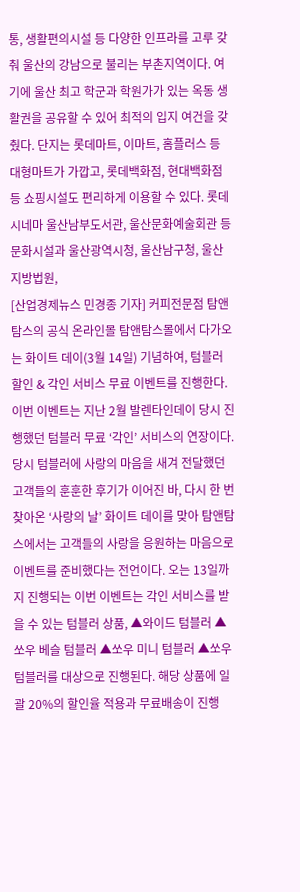통, 생활편의시설 등 다양한 인프라를 고루 갖춰 울산의 강남으로 불리는 부촌지역이다. 여기에 울산 최고 학군과 학원가가 있는 옥동 생활권을 공유할 수 있어 최적의 입지 여건을 갖췄다. 단지는 롯데마트, 이마트, 홈플러스 등 대형마트가 가깝고, 롯데백화점, 현대백화점 등 쇼핑시설도 편리하게 이용할 수 있다. 롯데시네마 울산남부도서관, 울산문화예술회관 등 문화시설과 울산광역시청, 울산남구청, 울산지방법원,
[산업경제뉴스 민경종 기자] 커피전문점 탐앤탐스의 공식 온라인몰 탐앤탐스몰에서 다가오는 화이트 데이(3월 14일) 기념하여, 텀블러 할인 & 각인 서비스 무료 이벤트를 진행한다. 이번 이벤트는 지난 2월 발렌타인데이 당시 진행했던 텀블러 무료 ‘각인’ 서비스의 연장이다. 당시 텀블러에 사랑의 마음을 새겨 전달했던 고객들의 훈훈한 후기가 이어진 바, 다시 한 번 찾아온 ‘사랑의 날’ 화이트 데이를 맞아 탐앤탐스에서는 고객들의 사랑을 응원하는 마음으로 이벤트를 준비했다는 전언이다. 오는 13일까지 진행되는 이번 이벤트는 각인 서비스를 받을 수 있는 텀블러 상품, ▲와이드 텀블러 ▲쏘우 베슬 텀블러 ▲쏘우 미니 텀블러 ▲쏘우 텀블러를 대상으로 진행된다. 해당 상품에 일괄 20%의 할인율 적용과 무료배송이 진행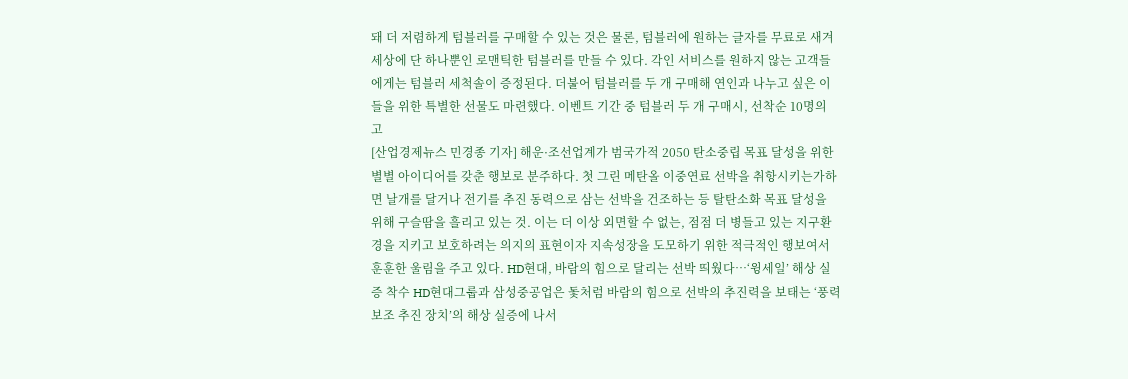돼 더 저렴하게 텀블러를 구매할 수 있는 것은 물론, 텀블러에 원하는 글자를 무료로 새겨 세상에 단 하나뿐인 로맨틱한 텀블러를 만들 수 있다. 각인 서비스를 원하지 않는 고객들에게는 텀블러 세척솔이 증정된다. 더불어 텀블러를 두 개 구매해 연인과 나누고 싶은 이들을 위한 특별한 선물도 마련했다. 이벤트 기간 중 텀블러 두 개 구매시, 선착순 10명의 고
[산업경제뉴스 민경종 기자] 해운·조선업계가 범국가적 2050 탄소중립 목표 달성을 위한 별별 아이디어를 갖춘 행보로 분주하다. 첫 그린 메탄올 이중연료 선박을 취항시키는가하면 날개를 달거나 전기를 추진 동력으로 삼는 선박을 건조하는 등 탈탄소화 목표 달성을 위해 구슬땀을 흘리고 있는 것. 이는 더 이상 외면할 수 없는, 점점 더 병들고 있는 지구환경을 지키고 보호하려는 의지의 표현이자 지속성장을 도모하기 위한 적극적인 행보여서 훈훈한 울림을 주고 있다. HD현대, 바람의 힘으로 달리는 선박 띄웠다…‘윙세일’ 해상 실증 착수 HD현대그룹과 삼성중공업은 돛처럼 바람의 힘으로 선박의 추진력을 보태는 ‘풍력 보조 추진 장치’의 해상 실증에 나서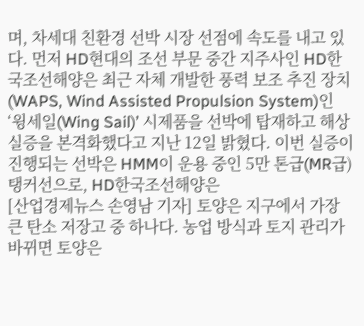며, 차세대 친환경 선박 시장 선점에 속도를 내고 있다. 먼저 HD현대의 조선 부문 중간 지주사인 HD한국조선해양은 최근 자체 개발한 풍력 보조 추진 장치(WAPS, Wind Assisted Propulsion System)인 ‘윙세일(Wing Sail)’ 시제품을 선박에 탑재하고 해상 실증을 본격화했다고 지난 12일 밝혔다. 이번 실증이 진행되는 선박은 HMM이 운용 중인 5만 톤급(MR급) 탱커선으로, HD한국조선해양은
[산업경제뉴스 손영남 기자] 토양은 지구에서 가장 큰 탄소 저장고 중 하나다. 농업 방식과 토지 관리가 바뀌면 토양은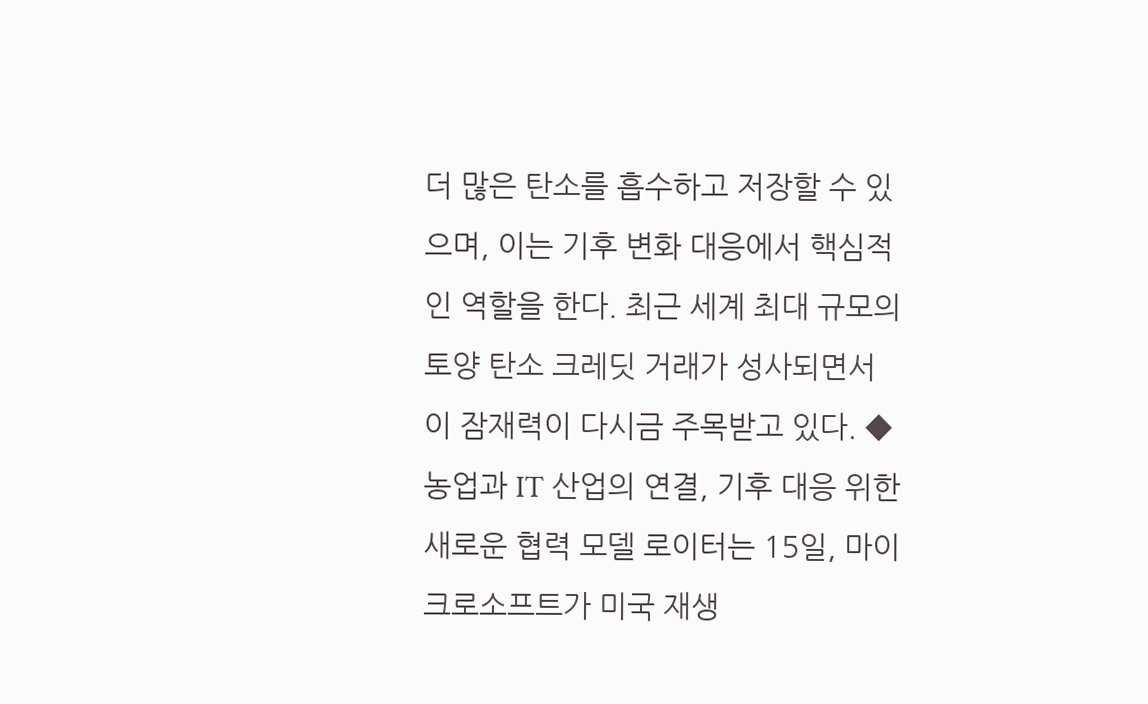더 많은 탄소를 흡수하고 저장할 수 있으며, 이는 기후 변화 대응에서 핵심적인 역할을 한다. 최근 세계 최대 규모의 토양 탄소 크레딧 거래가 성사되면서 이 잠재력이 다시금 주목받고 있다. ◆ 농업과 IT 산업의 연결, 기후 대응 위한 새로운 협력 모델 로이터는 15일, 마이크로소프트가 미국 재생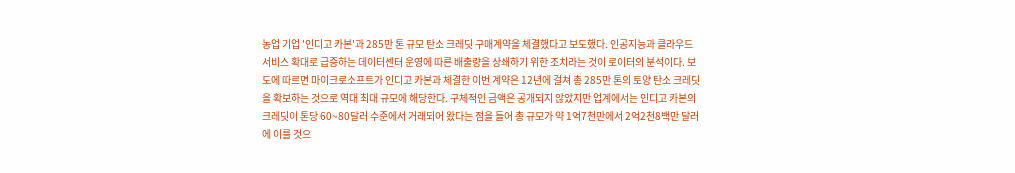농업 기업 '인디고 카본'과 285만 톤 규모 탄소 크레딧 구매계약을 체결했다고 보도했다. 인공지능과 클라우드 서비스 확대로 급증하는 데이터센터 운영에 따른 배출량을 상쇄하기 위한 조치라는 것이 로이터의 분석이다. 보도에 따르면 마이크로소프트가 인디고 카본과 체결한 이번 계약은 12년에 걸쳐 총 285만 톤의 토양 탄소 크레딧을 확보하는 것으로 역대 최대 규모에 해당한다. 구체적인 금액은 공개되지 않았지만 업계에서는 인디고 카본의 크레딧이 톤당 60~80달러 수준에서 거래되어 왔다는 점을 들어 총 규모가 약 1억7천만에서 2억2천8백만 달러에 이를 것으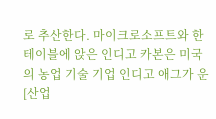로 추산한다. 마이크로소프트와 한 테이블에 앉은 인디고 카본은 미국의 농업 기술 기업 인디고 애그가 운
[산업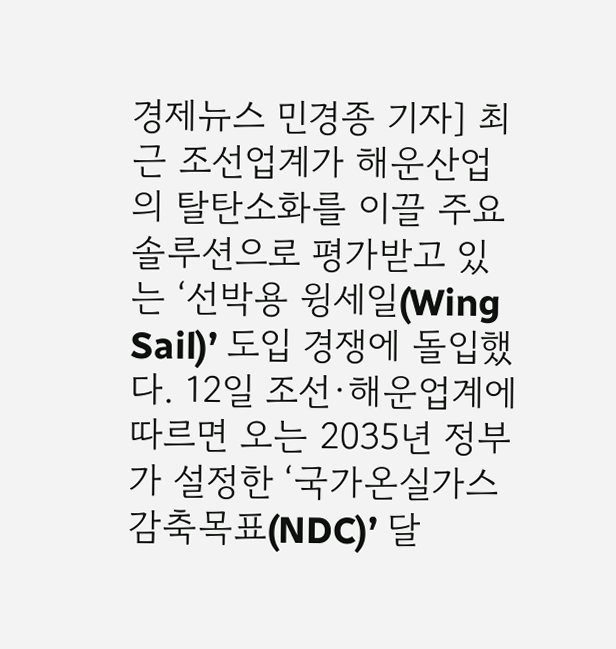경제뉴스 민경종 기자] 최근 조선업계가 해운산업의 탈탄소화를 이끌 주요 솔루션으로 평가받고 있는 ‘선박용 윙세일(Wing Sail)’ 도입 경쟁에 돌입했다. 12일 조선·해운업계에 따르면 오는 2035년 정부가 설정한 ‘국가온실가스감축목표(NDC)’ 달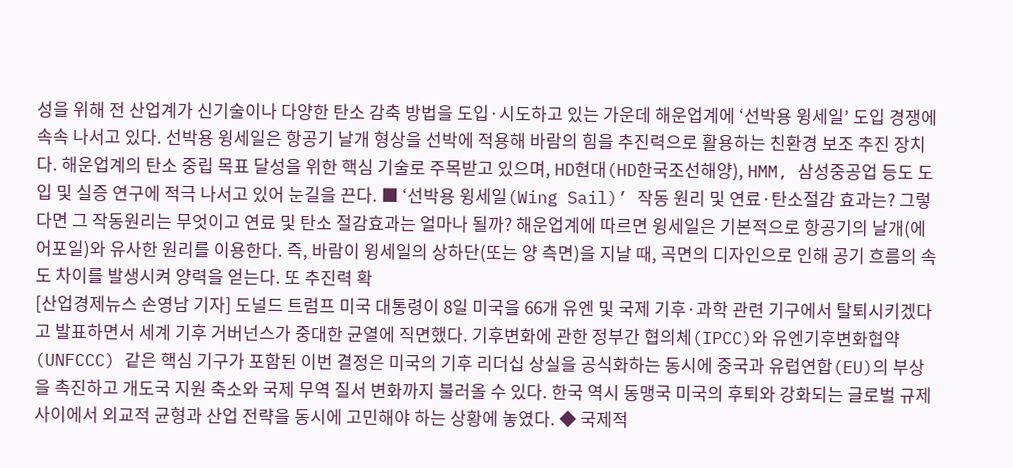성을 위해 전 산업계가 신기술이나 다양한 탄소 감축 방법을 도입·시도하고 있는 가운데 해운업계에 ‘선박용 윙세일’ 도입 경쟁에 속속 나서고 있다. 선박용 윙세일은 항공기 날개 형상을 선박에 적용해 바람의 힘을 추진력으로 활용하는 친환경 보조 추진 장치다. 해운업계의 탄소 중립 목표 달성을 위한 핵심 기술로 주목받고 있으며, HD현대(HD한국조선해양), HMM, 삼성중공업 등도 도입 및 실증 연구에 적극 나서고 있어 눈길을 끈다. ■ ‘선박용 윙세일(Wing Sail)’ 작동 원리 및 연료·탄소절감 효과는? 그렇다면 그 작동원리는 무엇이고 연료 및 탄소 절감효과는 얼마나 될까? 해운업계에 따르면 윙세일은 기본적으로 항공기의 날개(에어포일)와 유사한 원리를 이용한다. 즉, 바람이 윙세일의 상하단(또는 양 측면)을 지날 때, 곡면의 디자인으로 인해 공기 흐름의 속도 차이를 발생시켜 양력을 얻는다. 또 추진력 확
[산업경제뉴스 손영남 기자] 도널드 트럼프 미국 대통령이 8일 미국을 66개 유엔 및 국제 기후·과학 관련 기구에서 탈퇴시키겠다고 발표하면서 세계 기후 거버넌스가 중대한 균열에 직면했다. 기후변화에 관한 정부간 협의체(IPCC)와 유엔기후변화협약(UNFCCC) 같은 핵심 기구가 포함된 이번 결정은 미국의 기후 리더십 상실을 공식화하는 동시에 중국과 유럽연합(EU)의 부상을 촉진하고 개도국 지원 축소와 국제 무역 질서 변화까지 불러올 수 있다. 한국 역시 동맹국 미국의 후퇴와 강화되는 글로벌 규제 사이에서 외교적 균형과 산업 전략을 동시에 고민해야 하는 상황에 놓였다. ◆ 국제적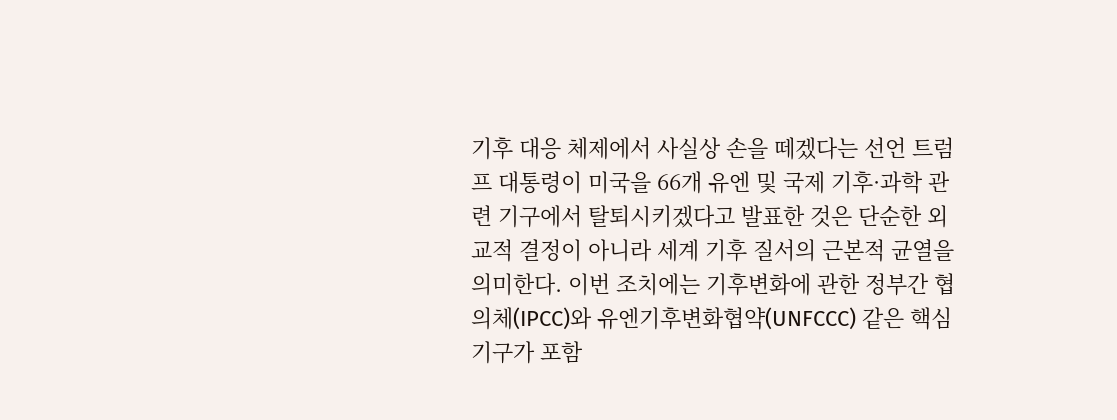기후 대응 체제에서 사실상 손을 떼겠다는 선언 트럼프 대통령이 미국을 66개 유엔 및 국제 기후·과학 관련 기구에서 탈퇴시키겠다고 발표한 것은 단순한 외교적 결정이 아니라 세계 기후 질서의 근본적 균열을 의미한다. 이번 조치에는 기후변화에 관한 정부간 협의체(IPCC)와 유엔기후변화협약(UNFCCC) 같은 핵심 기구가 포함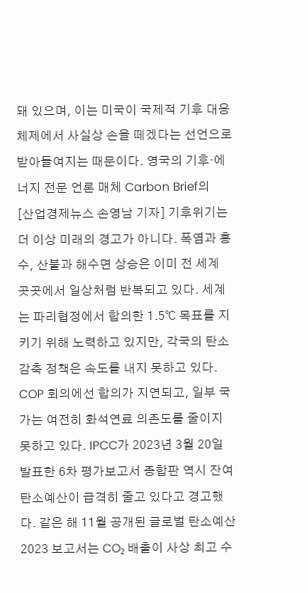돼 있으며, 이는 미국이 국제적 기후 대응 체제에서 사실상 손을 떼겠다는 선언으로 받아들여지는 때문이다. 영국의 기후·에너지 전문 언론 매체 Carbon Brief의
[산업경제뉴스 손영남 기자] 기후위기는 더 이상 미래의 경고가 아니다. 폭염과 홍수, 산불과 해수면 상승은 이미 전 세계 곳곳에서 일상처럼 반복되고 있다. 세계는 파리협정에서 합의한 1.5℃ 목표를 지키기 위해 노력하고 있지만, 각국의 탄소 감축 정책은 속도를 내지 못하고 있다. COP 회의에선 합의가 지연되고, 일부 국가는 여전히 화석연료 의존도를 줄이지 못하고 있다. IPCC가 2023년 3월 20일 발표한 6차 평가보고서 종합판 역시 잔여 탄소예산이 급격히 줄고 있다고 경고했다. 같은 해 11월 공개된 글로벌 탄소예산 2023 보고서는 CO₂ 배출이 사상 최고 수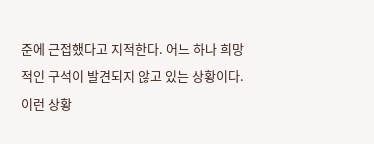준에 근접했다고 지적한다. 어느 하나 희망적인 구석이 발견되지 않고 있는 상황이다. 이런 상황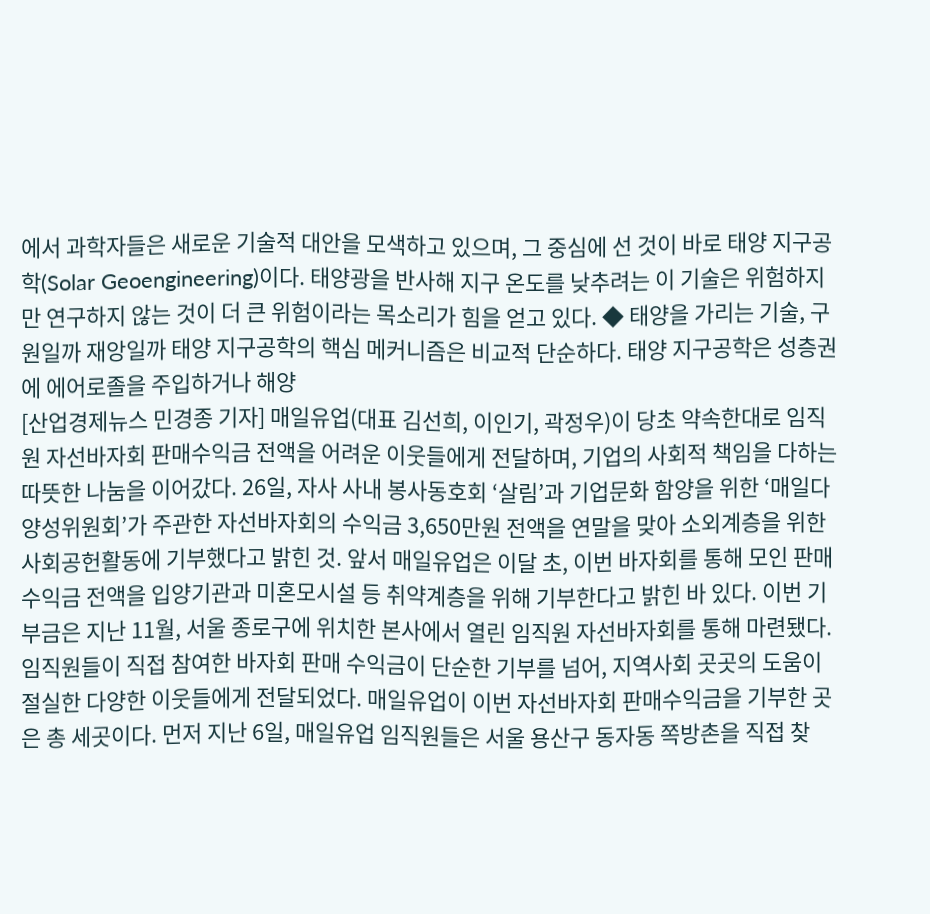에서 과학자들은 새로운 기술적 대안을 모색하고 있으며, 그 중심에 선 것이 바로 태양 지구공학(Solar Geoengineering)이다. 태양광을 반사해 지구 온도를 낮추려는 이 기술은 위험하지만 연구하지 않는 것이 더 큰 위험이라는 목소리가 힘을 얻고 있다. ◆ 태양을 가리는 기술, 구원일까 재앙일까 태양 지구공학의 핵심 메커니즘은 비교적 단순하다. 태양 지구공학은 성층권에 에어로졸을 주입하거나 해양
[산업경제뉴스 민경종 기자] 매일유업(대표 김선희, 이인기, 곽정우)이 당초 약속한대로 임직원 자선바자회 판매수익금 전액을 어려운 이웃들에게 전달하며, 기업의 사회적 책임을 다하는 따뜻한 나눔을 이어갔다. 26일, 자사 사내 봉사동호회 ‘살림’과 기업문화 함양을 위한 ‘매일다양성위원회’가 주관한 자선바자회의 수익금 3,650만원 전액을 연말을 맞아 소외계층을 위한 사회공헌활동에 기부했다고 밝힌 것. 앞서 매일유업은 이달 초, 이번 바자회를 통해 모인 판매 수익금 전액을 입양기관과 미혼모시설 등 취약계층을 위해 기부한다고 밝힌 바 있다. 이번 기부금은 지난 11월, 서울 종로구에 위치한 본사에서 열린 임직원 자선바자회를 통해 마련됐다. 임직원들이 직접 참여한 바자회 판매 수익금이 단순한 기부를 넘어, 지역사회 곳곳의 도움이 절실한 다양한 이웃들에게 전달되었다. 매일유업이 이번 자선바자회 판매수익금을 기부한 곳은 총 세곳이다. 먼저 지난 6일, 매일유업 임직원들은 서울 용산구 동자동 쪽방촌을 직접 찾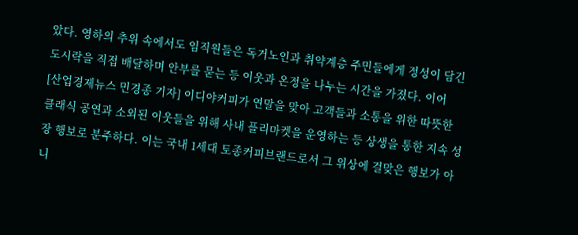았다. 영하의 추위 속에서도 임직원들은 독거노인과 취약계층 주민들에게 정성이 담긴 도시락을 직접 배달하며 안부를 묻는 등 이웃과 온정을 나누는 시간을 가졌다. 이어
[산업경제뉴스 민경종 기자] 이디야커피가 연말을 맞아 고객들과 소통을 위한 따뜻한 클래식 공연과 소외된 이웃들을 위해 사내 플리마켓을 운영하는 등 상생을 통한 지속 성장 행보로 분주하다. 이는 국내 1세대 토종커피브랜드로서 그 위상에 걸맞은 행보가 아니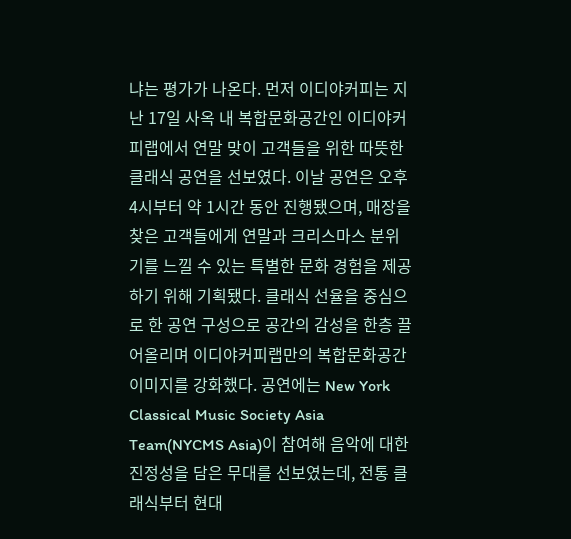냐는 평가가 나온다. 먼저 이디야커피는 지난 17일 사옥 내 복합문화공간인 이디야커피랩에서 연말 맞이 고객들을 위한 따뜻한 클래식 공연을 선보였다. 이날 공연은 오후 4시부터 약 1시간 동안 진행됐으며, 매장을 찾은 고객들에게 연말과 크리스마스 분위기를 느낄 수 있는 특별한 문화 경험을 제공하기 위해 기획됐다. 클래식 선율을 중심으로 한 공연 구성으로 공간의 감성을 한층 끌어올리며 이디야커피랩만의 복합문화공간 이미지를 강화했다. 공연에는 New York Classical Music Society Asia Team(NYCMS Asia)이 참여해 음악에 대한 진정성을 담은 무대를 선보였는데, 전통 클래식부터 현대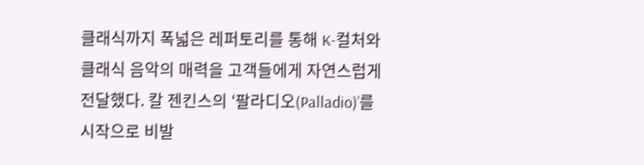클래식까지 폭넓은 레퍼토리를 통해 K-컬처와 클래식 음악의 매력을 고객들에게 자연스럽게 전달했다. 칼 젠킨스의 ‘팔라디오(Palladio)’를 시작으로 비발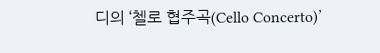디의 ‘첼로 협주곡(Cello Concerto)’